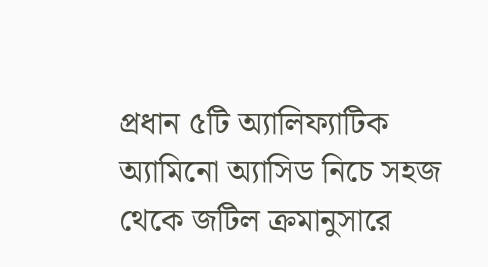প্রধান ৫টি অ্যালিফ্যাটিক অ্যামিনো অ্যাসিড নিচে সহজ থেকে জটিল ক্রমানুসারে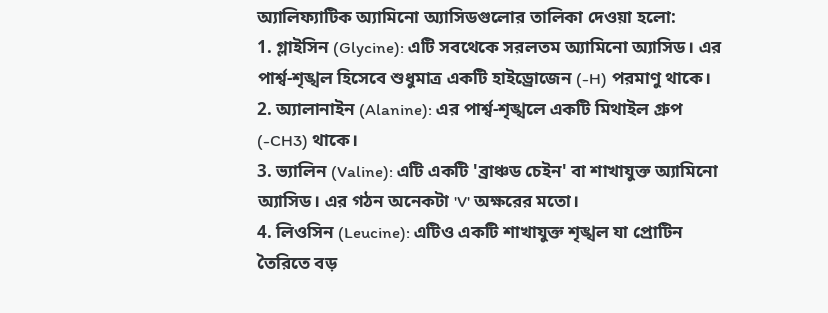অ্যালিফ্যাটিক অ্যামিনো অ্যাসিডগুলোর তালিকা দেওয়া হলো:
1. গ্লাইসিন (Glycine): এটি সবথেকে সরলতম অ্যামিনো অ্যাসিড। এর পার্শ্ব-শৃঙ্খল হিসেবে শুধুমাত্র একটি হাইড্রোজেন (-H) পরমাণু থাকে।
2. অ্যালানাইন (Alanine): এর পার্শ্ব-শৃঙ্খলে একটি মিথাইল গ্রুপ (-CH3) থাকে।
3. ভ্যালিন (Valine): এটি একটি 'ব্রাঞ্চড চেইন' বা শাখাযুক্ত অ্যামিনো অ্যাসিড। এর গঠন অনেকটা 'V' অক্ষরের মতো।
4. লিওসিন (Leucine): এটিও একটি শাখাযুক্ত শৃঙ্খল যা প্রোটিন তৈরিতে বড়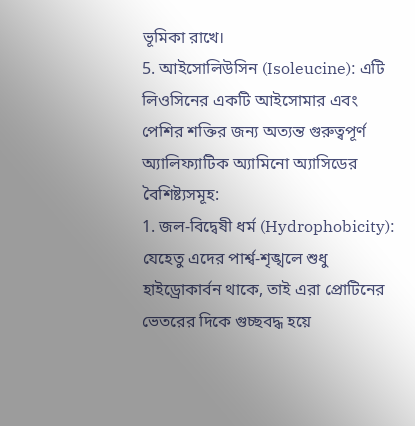ভূমিকা রাখে।
5. আইসোলিউসিন (Isoleucine): এটি লিওসিনের একটি আইসোমার এবং পেশির শক্তির জন্য অত্যন্ত গুরুত্বপূর্ণ
অ্যালিফ্যাটিক অ্যামিনো অ্যাসিডের বৈশিষ্ট্যসমূহ:
1. জল-বিদ্বেষী ধর্ম (Hydrophobicity): যেহেতু এদের পার্শ্ব-শৃঙ্খলে শুধু হাইড্রোকার্বন থাকে, তাই এরা প্রোটিনের ভেতরের দিকে গুচ্ছবদ্ধ হয়ে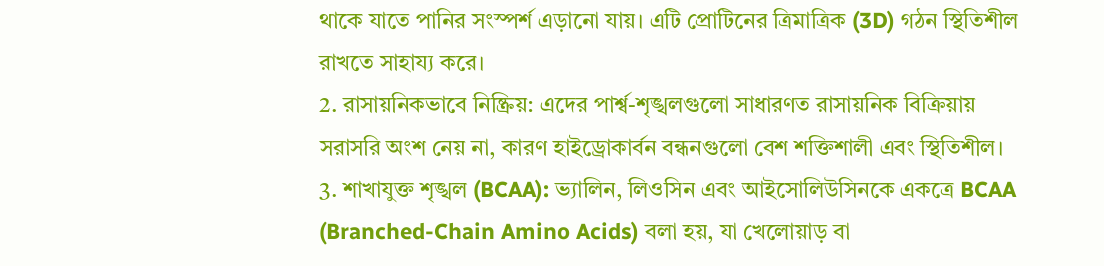থাকে যাতে পানির সংস্পর্শ এড়ানো যায়। এটি প্রোটিনের ত্রিমাত্রিক (3D) গঠন স্থিতিশীল রাখতে সাহায্য করে।
2. রাসায়নিকভাবে নিষ্ক্রিয়: এদের পার্শ্ব-শৃঙ্খলগুলো সাধারণত রাসায়নিক বিক্রিয়ায় সরাসরি অংশ নেয় না, কারণ হাইড্রোকার্বন বন্ধনগুলো বেশ শক্তিশালী এবং স্থিতিশীল।
3. শাখাযুক্ত শৃঙ্খল (BCAA): ভ্যালিন, লিওসিন এবং আইসোলিউসিনকে একত্রে BCAA (Branched-Chain Amino Acids) বলা হয়, যা খেলোয়াড় বা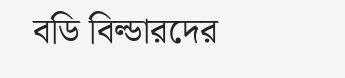বডি বিল্ডারদের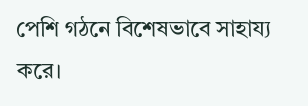পেশি গঠনে বিশেষভাবে সাহায্য করে।